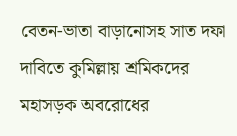বেতন-ভাতা বাড়ানোসহ সাত দফা দাবিতে কুমিল্লায় শ্রমিকদের মহাসড়ক অবরোধের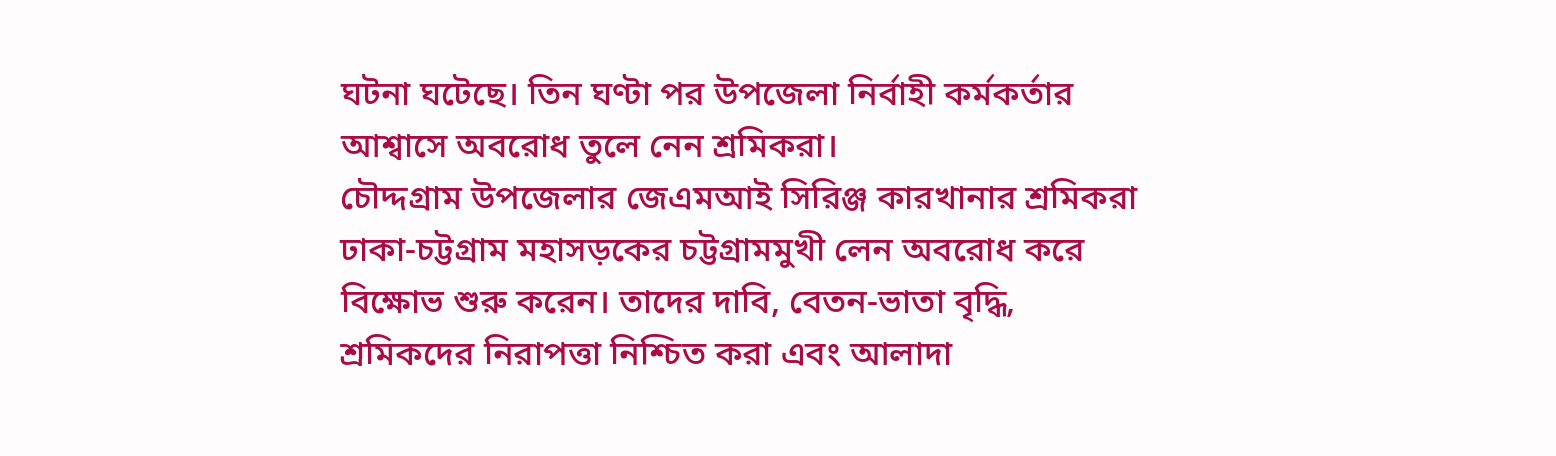ঘটনা ঘটেছে। তিন ঘণ্টা পর উপজেলা নির্বাহী কর্মকর্তার আশ্বাসে অবরোধ তুলে নেন শ্রমিকরা।
চৌদ্দগ্রাম উপজেলার জেএমআই সিরিঞ্জ কারখানার শ্রমিকরা ঢাকা-চট্টগ্রাম মহাসড়কের চট্টগ্রামমুখী লেন অবরোধ করে বিক্ষোভ শুরু করেন। তাদের দাবি, বেতন-ভাতা বৃদ্ধি, শ্রমিকদের নিরাপত্তা নিশ্চিত করা এবং আলাদা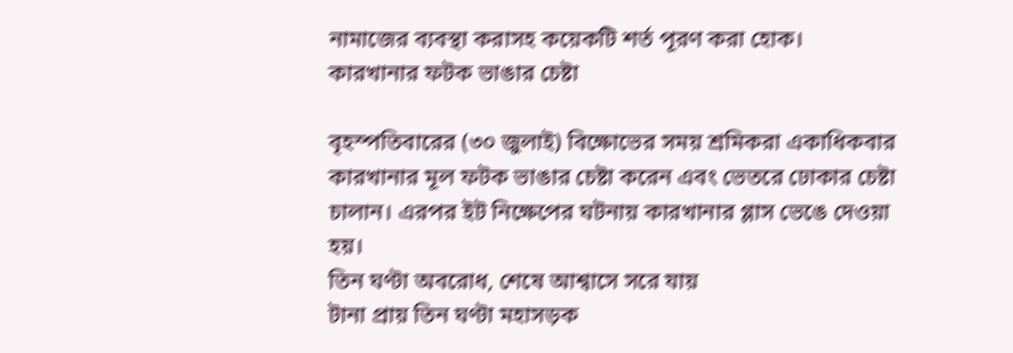নামাজের ব্যবস্থা করাসহ কয়েকটি শর্ত পূরণ করা হোক।
কারখানার ফটক ভাঙার চেষ্টা

বৃহস্পতিবারের (৩০ জুলাই) বিক্ষোভের সময় শ্রমিকরা একাধিকবার কারখানার মূল ফটক ভাঙার চেষ্টা করেন এবং ভেতরে ঢোকার চেষ্টা চালান। এরপর ইট নিক্ষেপের ঘটনায় কারখানার গ্লাস ভেঙে দেওয়া হয়।
তিন ঘণ্টা অবরোধ, শেষে আশ্বাসে সরে যায়
টানা প্রায় তিন ঘণ্টা মহাসড়ক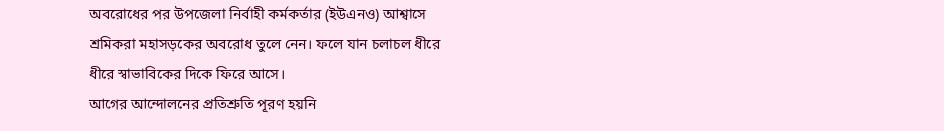অবরোধের পর উপজেলা নির্বাহী কর্মকর্তার (ইউএনও) আশ্বাসে শ্রমিকরা মহাসড়কের অবরোধ তুলে নেন। ফলে যান চলাচল ধীরে ধীরে স্বাভাবিকের দিকে ফিরে আসে।
আগের আন্দোলনের প্রতিশ্রুতি পূরণ হয়নি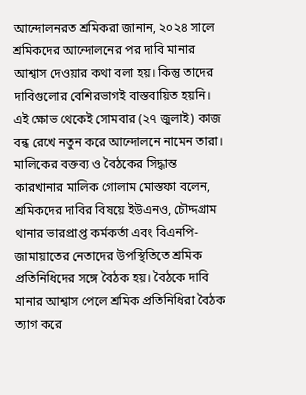আন্দোলনরত শ্রমিকরা জানান, ২০২৪ সালে শ্রমিকদের আন্দোলনের পর দাবি মানার আশ্বাস দেওয়ার কথা বলা হয়। কিন্তু তাদের দাবিগুলোর বেশিরভাগই বাস্তবায়িত হয়নি। এই ক্ষোভ থেকেই সোমবার (২৭ জুলাই) কাজ বন্ধ রেখে নতুন করে আন্দোলনে নামেন তারা।
মালিকের বক্তব্য ও বৈঠকের সিদ্ধান্ত
কারখানার মালিক গোলাম মোস্তফা বলেন, শ্রমিকদের দাবির বিষয়ে ইউএনও, চৌদ্দগ্রাম থানার ভারপ্রাপ্ত কর্মকর্তা এবং বিএনপি-জামায়াতের নেতাদের উপস্থিতিতে শ্রমিক প্রতিনিধিদের সঙ্গে বৈঠক হয়। বৈঠকে দাবি মানার আশ্বাস পেলে শ্রমিক প্রতিনিধিরা বৈঠক ত্যাগ করে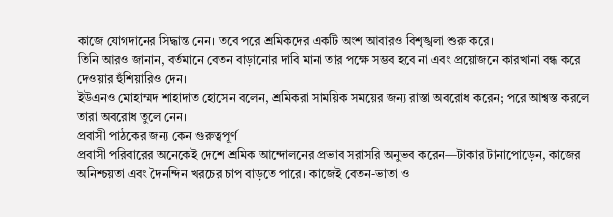কাজে যোগদানের সিদ্ধান্ত নেন। তবে পরে শ্রমিকদের একটি অংশ আবারও বিশৃঙ্খলা শুরু করে।
তিনি আরও জানান, বর্তমানে বেতন বাড়ানোর দাবি মানা তার পক্ষে সম্ভব হবে না এবং প্রয়োজনে কারখানা বন্ধ করে দেওয়ার হুঁশিয়ারিও দেন।
ইউএনও মোহাম্মদ শাহাদাত হোসেন বলেন, শ্রমিকরা সাময়িক সময়ের জন্য রাস্তা অবরোধ করেন; পরে আশ্বস্ত করলে তারা অবরোধ তুলে নেন।
প্রবাসী পাঠকের জন্য কেন গুরুত্বপূর্ণ
প্রবাসী পরিবারের অনেকেই দেশে শ্রমিক আন্দোলনের প্রভাব সরাসরি অনুভব করেন—টাকার টানাপোড়েন, কাজের অনিশ্চয়তা এবং দৈনন্দিন খরচের চাপ বাড়তে পারে। কাজেই বেতন-ভাতা ও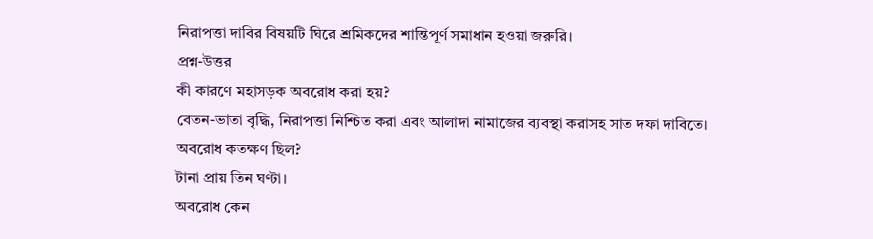নিরাপত্তা দাবির বিষয়টি ঘিরে শ্রমিকদের শান্তিপূর্ণ সমাধান হওয়া জরুরি।
প্রশ্ন-উত্তর
কী কারণে মহাসড়ক অবরোধ করা হয়?
বেতন-ভাতা বৃদ্ধি, নিরাপত্তা নিশ্চিত করা এবং আলাদা নামাজের ব্যবস্থা করাসহ সাত দফা দাবিতে।
অবরোধ কতক্ষণ ছিল?
টানা প্রায় তিন ঘণ্টা।
অবরোধ কেন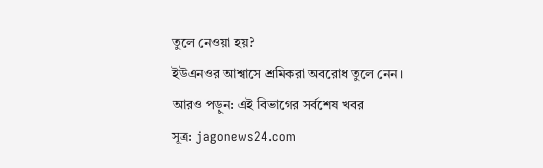তুলে নেওয়া হয়?
ইউএনওর আশ্বাসে শ্রমিকরা অবরোধ তুলে নেন।
আরও পড়ুন: এই বিভাগের সর্বশেষ খবর
সূত্র: jagonews24.com